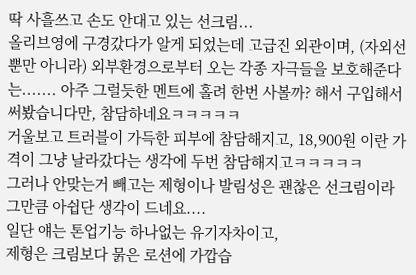딱 사흘쓰고 손도 안대고 있는 선크림...
올리브영에 구경갔다가 알게 되었는데 고급진 외관이며, (자외선 뿐만 아니라) 외부환경으로부터 오는 각종 자극들을 보호해준다는....... 아주 그럴듯한 멘트에 홀려 한번 사볼까? 해서 구입해서 써봤습니다만, 참담하네요ㅋㅋㅋㅋㅋ
거울보고 트러블이 가득한 피부에 참담해지고, 18,900원 이란 가격이 그냥 날라갔다는 생각에 두번 참담해지고ㅋㅋㅋㅋㅋ
그러나 안맞는거 빼고는 제형이나 발림성은 괜찮은 선크림이라 그만큼 아쉽단 생각이 드네요....
일단 얘는 톤업기능 하나없는 유기자차이고,
제형은 크림보다 묽은 로션에 가깝습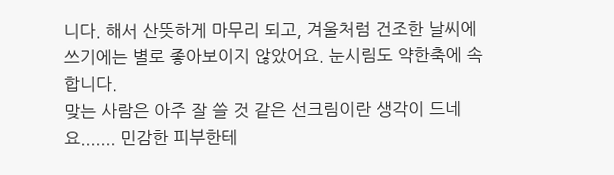니다. 해서 산뜻하게 마무리 되고, 겨울처럼 건조한 날씨에 쓰기에는 별로 좋아보이지 않았어요. 눈시림도 약한축에 속합니다.
맞는 사람은 아주 잘 쓸 것 같은 선크림이란 생각이 드네요....... 민감한 피부한테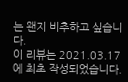는 왠지 비추하고 싶습니다.
이 리뷰는 2021.03.17에 최초 작성되었습니다.